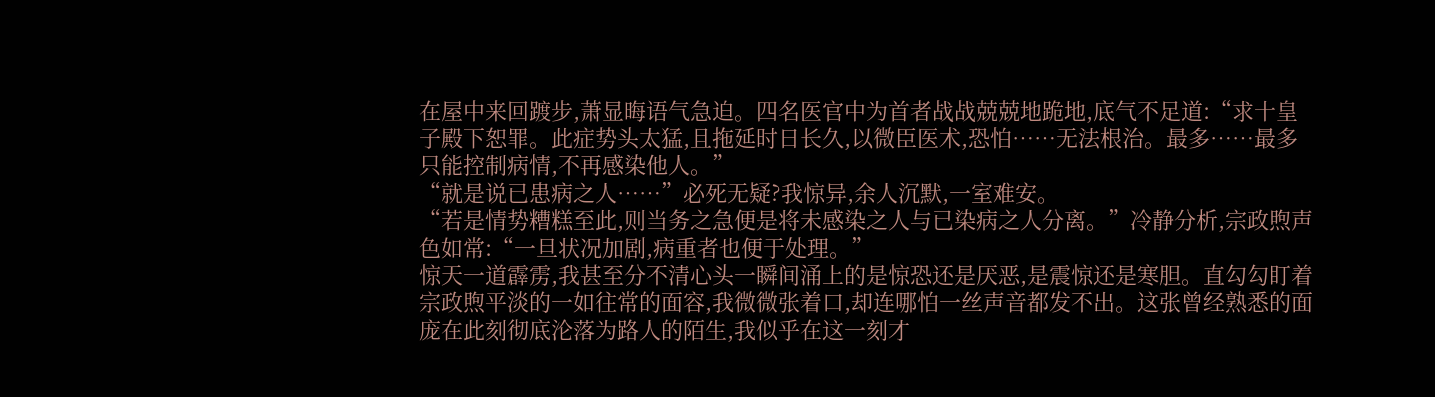在屋中来回踱步,萧显晦语气急迫。四名医官中为首者战战兢兢地跪地,底气不足道:“求十皇子殿下恕罪。此症势头太猛,且拖延时日长久,以微臣医术,恐怕……无法根治。最多……最多只能控制病情,不再感染他人。”
“就是说已患病之人……”必死无疑?我惊异,余人沉默,一室难安。
“若是情势糟糕至此,则当务之急便是将未感染之人与已染病之人分离。”冷静分析,宗政煦声色如常:“一旦状况加剧,病重者也便于处理。”
惊天一道霹雳,我甚至分不清心头一瞬间涌上的是惊恐还是厌恶,是震惊还是寒胆。直勾勾盯着宗政煦平淡的一如往常的面容,我微微张着口,却连哪怕一丝声音都发不出。这张曾经熟悉的面庞在此刻彻底沦落为路人的陌生,我似乎在这一刻才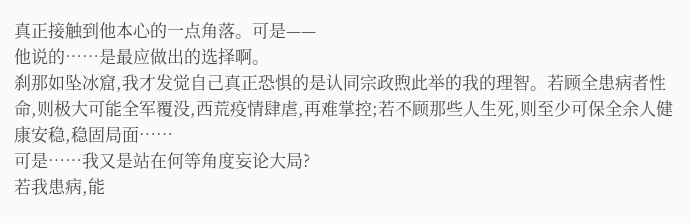真正接触到他本心的一点角落。可是——
他说的……是最应做出的选择啊。
刹那如坠冰窟,我才发觉自己真正恐惧的是认同宗政煦此举的我的理智。若顾全患病者性命,则极大可能全军覆没,西荒疫情肆虐,再难掌控;若不顾那些人生死,则至少可保全余人健康安稳,稳固局面……
可是……我又是站在何等角度妄论大局?
若我患病,能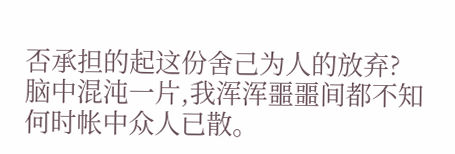否承担的起这份舍己为人的放弃?
脑中混沌一片,我浑浑噩噩间都不知何时帐中众人已散。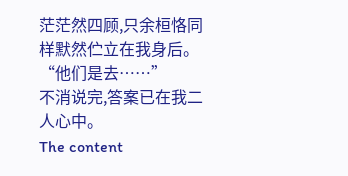茫茫然四顾,只余桓恪同样默然伫立在我身后。
“他们是去……”
不消说完,答案已在我二人心中。
The content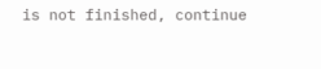is not finished, continue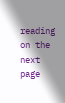reading on the next page